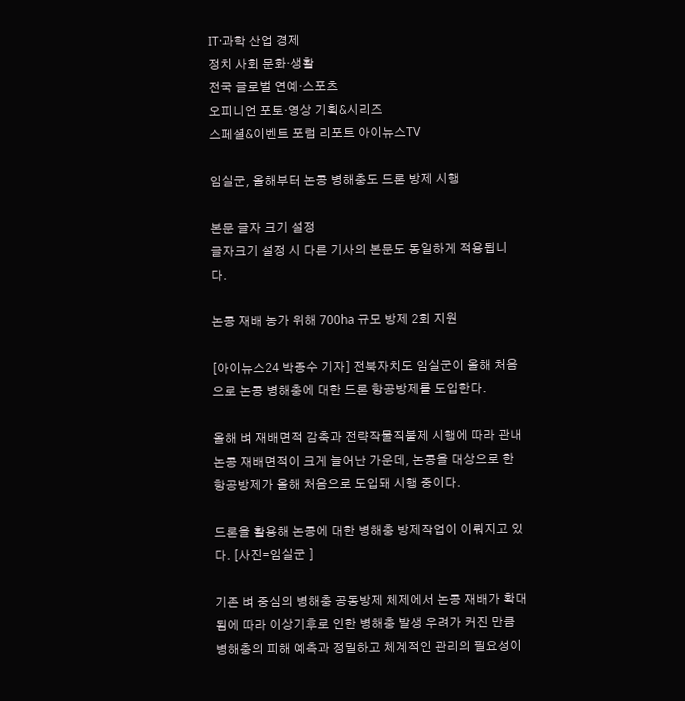IT·과학 산업 경제
정치 사회 문화·생활
전국 글로벌 연예·스포츠
오피니언 포토·영상 기획&시리즈
스페셜&이벤트 포럼 리포트 아이뉴스TV

임실군, 올해부터 논콩 병해충도 드론 방제 시행

본문 글자 크기 설정
글자크기 설정 시 다른 기사의 본문도 동일하게 적용됩니다.

논콩 재배 농가 위해 700ha 규모 방제 2회 지원

[아이뉴스24 박종수 기자] 전북자치도 임실군이 올해 처음으로 논콩 병해충에 대한 드론 항공방제를 도입한다.

올해 벼 재배면적 감축과 전략작물직불제 시행에 따라 관내 논콩 재배면적이 크게 늘어난 가운데, 논콩을 대상으로 한 항공방제가 올해 처음으로 도입돼 시행 중이다.

드론을 활용해 논콩에 대한 병해충 방제작업이 이뤄지고 있다. [사진=임실군 ]

기존 벼 중심의 병해충 공동방제 체제에서 논콩 재배가 확대됨에 따라 이상기후로 인한 병해충 발생 우려가 커진 만큼 병해충의 피해 예측과 정밀하고 체계적인 관리의 필요성이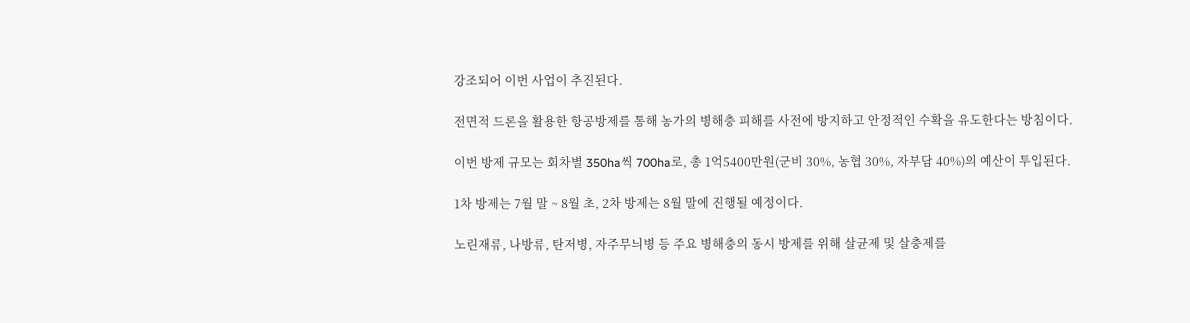강조되어 이번 사업이 추진된다.

전면적 드론을 활용한 항공방제를 통해 농가의 병해충 피해를 사전에 방지하고 안정적인 수확을 유도한다는 방침이다.

이번 방제 규모는 회차별 350ha씩 700ha로, 총 1억5400만원(군비 30%, 농협 30%, 자부담 40%)의 예산이 투입된다.

1차 방제는 7월 말 ~ 8월 초, 2차 방제는 8월 말에 진행될 예정이다.

노린재류, 나방류, 탄저병, 자주무늬병 등 주요 병해충의 동시 방제를 위해 살균제 및 살충제를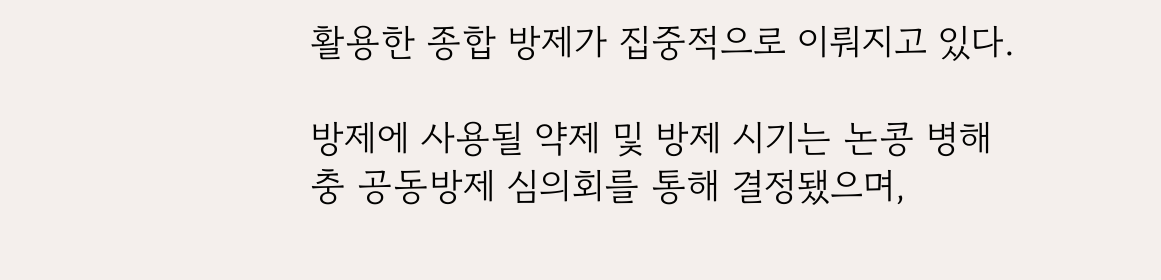활용한 종합 방제가 집중적으로 이뤄지고 있다.

방제에 사용될 약제 및 방제 시기는 논콩 병해충 공동방제 심의회를 통해 결정됐으며,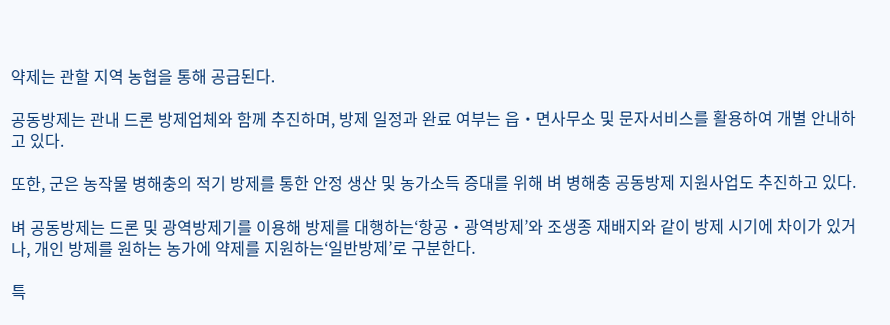약제는 관할 지역 농협을 통해 공급된다.

공동방제는 관내 드론 방제업체와 함께 추진하며, 방제 일정과 완료 여부는 읍‧면사무소 및 문자서비스를 활용하여 개별 안내하고 있다.

또한, 군은 농작물 병해충의 적기 방제를 통한 안정 생산 및 농가소득 증대를 위해 벼 병해충 공동방제 지원사업도 추진하고 있다.

벼 공동방제는 드론 및 광역방제기를 이용해 방제를 대행하는‘항공‧광역방제’와 조생종 재배지와 같이 방제 시기에 차이가 있거나, 개인 방제를 원하는 농가에 약제를 지원하는‘일반방제’로 구분한다.

특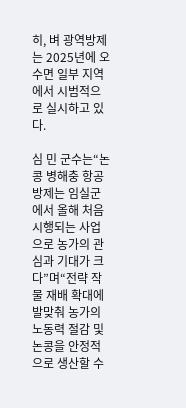히, 벼 광역방제는 2025년에 오수면 일부 지역에서 시범적으로 실시하고 있다.

심 민 군수는“논콩 병해충 항공방제는 임실군에서 올해 처음 시행되는 사업으로 농가의 관심과 기대가 크다”며“전략 작물 재배 확대에 발맞춰 농가의 노동력 절감 및 논콩을 안정적으로 생산할 수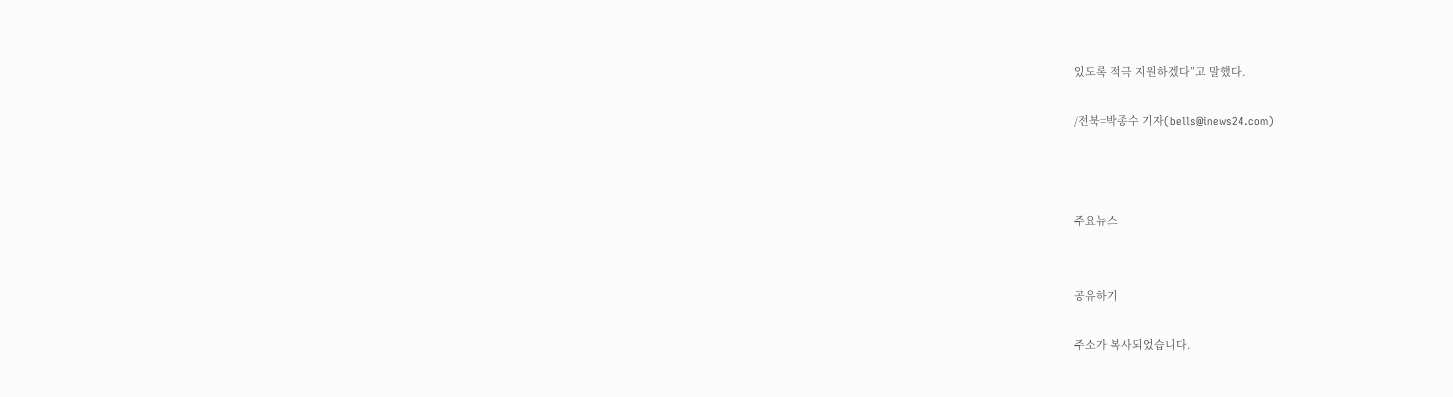있도록 적극 지원하겠다”고 말했다.

/전북=박종수 기자(bells@inews24.com)



주요뉴스


공유하기

주소가 복사되었습니다.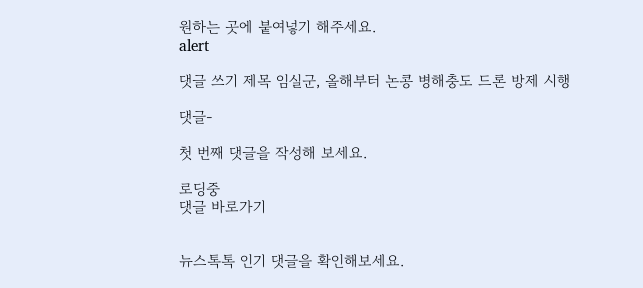원하는 곳에 붙여넣기 해주세요.
alert

댓글 쓰기 제목 임실군, 올해부터 논콩 병해충도 드론 방제 시행

댓글-

첫 번째 댓글을 작성해 보세요.

로딩중
댓글 바로가기


뉴스톡톡 인기 댓글을 확인해보세요.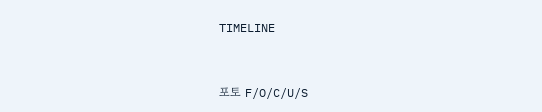TIMELINE



포토 F/O/C/U/S